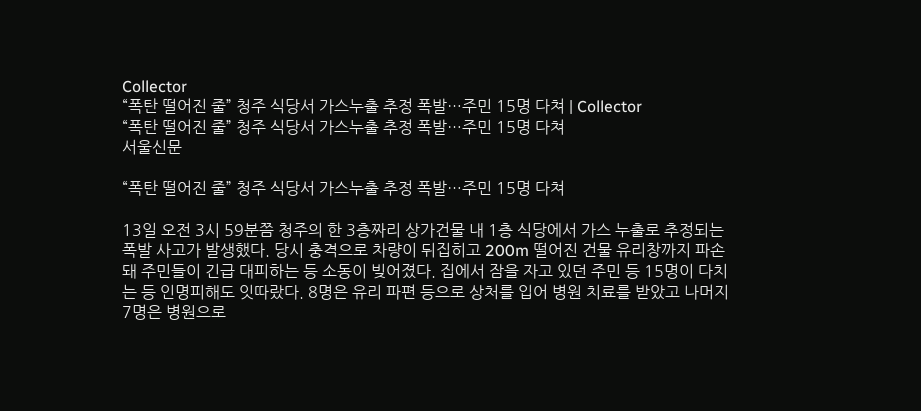Collector
“폭탄 떨어진 줄” 청주 식당서 가스누출 추정 폭발…주민 15명 다쳐 | Collector
“폭탄 떨어진 줄” 청주 식당서 가스누출 추정 폭발…주민 15명 다쳐
서울신문

“폭탄 떨어진 줄” 청주 식당서 가스누출 추정 폭발…주민 15명 다쳐

13일 오전 3시 59분쯤 청주의 한 3층짜리 상가건물 내 1층 식당에서 가스 누출로 추정되는 폭발 사고가 발생했다. 당시 충격으로 차량이 뒤집히고 200m 떨어진 건물 유리창까지 파손돼 주민들이 긴급 대피하는 등 소동이 빚어졌다. 집에서 잠을 자고 있던 주민 등 15명이 다치는 등 인명피해도 잇따랐다. 8명은 유리 파편 등으로 상처를 입어 병원 치료를 받았고 나머지 7명은 병원으로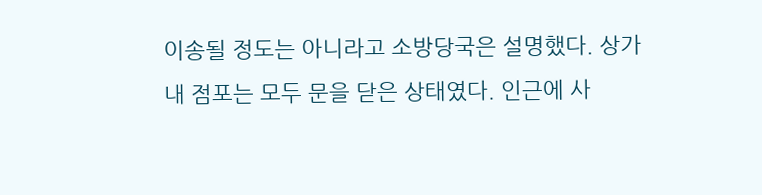이송될 정도는 아니라고 소방당국은 설명했다. 상가 내 점포는 모두 문을 닫은 상태였다. 인근에 사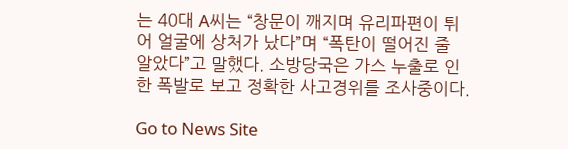는 40대 A씨는 “창문이 깨지며 유리파편이 튀어 얼굴에 상처가 났다”며 “폭탄이 떨어진 줄 알았다”고 말했다. 소방당국은 가스 누출로 인한 폭발로 보고 정확한 사고경위를 조사중이다.

Go to News Site